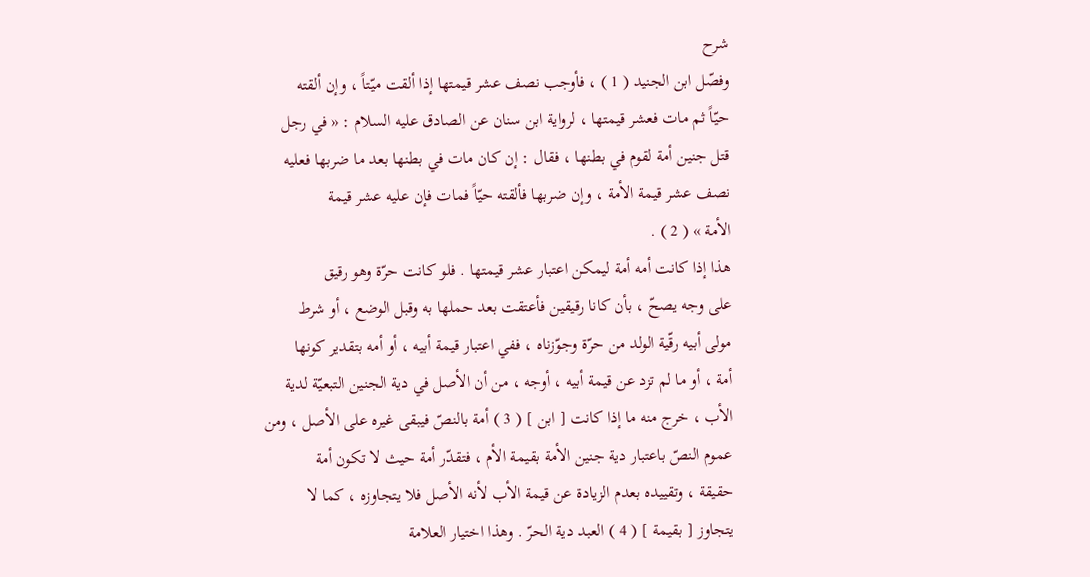شرح
وفصّل ابن الجنيد ( 1 ) ، فأوجب نصف عشر قيمتها إذا ألقت ميّتاً ، وإن ألقته
حيّاً ثم مات فعشر قيمتها ، لرواية ابن سنان عن الصادق عليه السلام : « في رجل
قتل جنين أمة لقوم في بطنها ، فقال : إن كان مات في بطنها بعد ما ضربها فعليه
نصف عشر قيمة الأمة ، وإن ضربها فألقته حيّاً فمات فإن عليه عشر قيمة
الأمة » ( 2 ) .
هذا إذا كانت أمه أمة ليمكن اعتبار عشر قيمتها . فلو كانت حرّة وهو رقيق
على وجه يصحّ ، بأن كانا رقيقين فأعتقت بعد حملها به وقبل الوضع ، أو شرط
مولى أبيه رقّية الولد من حرّة وجوّزناه ، ففي اعتبار قيمة أبيه ، أو أمه بتقدير كونها
أمة ، أو ما لم تزد عن قيمة أبيه ، أوجه ، من أن الأصل في دية الجنين التبعيّة لدية
الأب ، خرج منه ما إذا كانت [ ابن ] ( 3 ) أمة بالنصّ فيبقى غيره على الأصل ، ومن
عموم النصّ باعتبار دية جنين الأمة بقيمة الأم ، فتقدّر أمة حيث لا تكون أمة
حقيقة ، وتقييده بعدم الزيادة عن قيمة الأب لأنه الأصل فلا يتجاوزه ، كما لا
يتجاوز [ بقيمة ] ( 4 ) العبد دية الحرّ . وهذا اختيار العلامة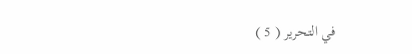في التحرير ( 5 )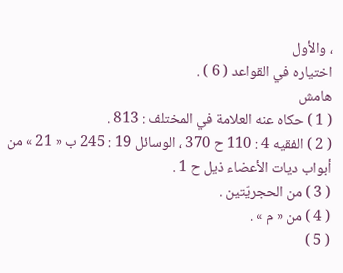، والأول
اختياره في القواعد ( 6 ) .
هامش
( 1 ) حكاه عنه العلامة في المختلف : 813 .
( 2 ) الفقيه 4 : 110 ح 370 ، الوسائل 19 : 245 ب « 21 » من أبواب ديات الأعضاء ذيل ح 1 .
( 3 ) من الحجريّتين .
( 4 ) من « م » .
( 5 )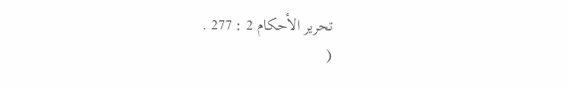تحرير الأحكام 2 : 277 .
(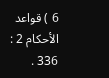6 ) قواعد الأحكام 2 : 336 .